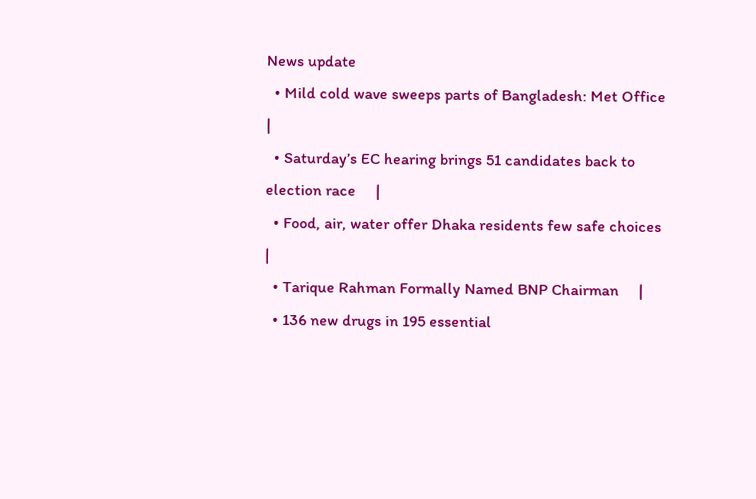News update
  • Mild cold wave sweeps parts of Bangladesh: Met Office     |
  • Saturday’s EC hearing brings 51 candidates back to election race     |
  • Food, air, water offer Dhaka residents few safe choices     |
  • Tarique Rahman Formally Named BNP Chairman     |
  • 136 new drugs in 195 essential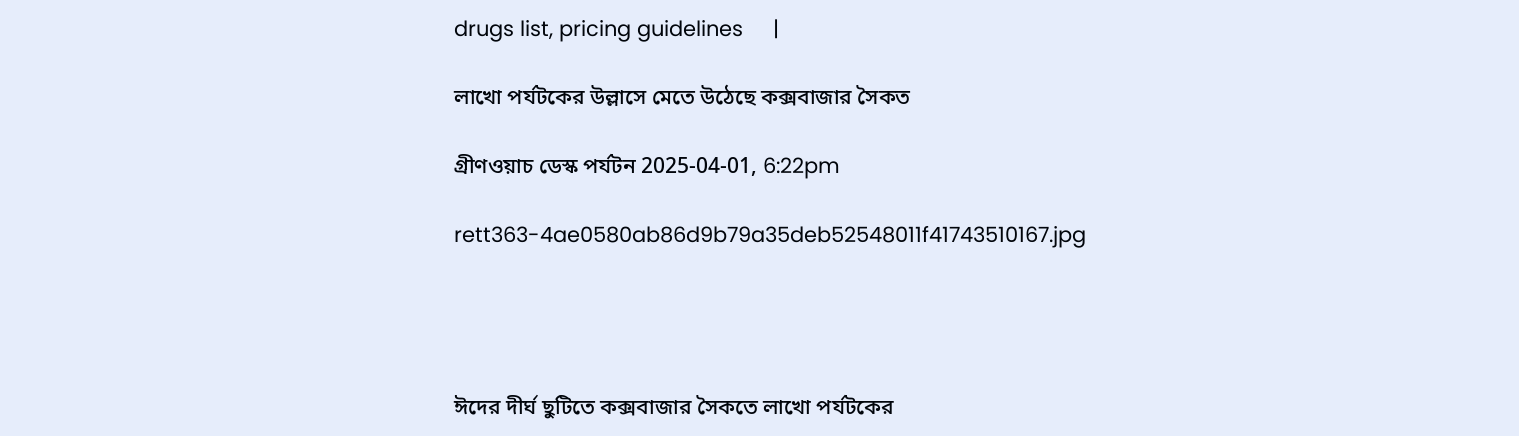drugs list, pricing guidelines     |

লাখো পর্যটকের উল্লাসে মেতে উঠেছে কক্সবাজার সৈকত

গ্রীণওয়াচ ডেস্ক পর্যটন 2025-04-01, 6:22pm

rett363-4ae0580ab86d9b79a35deb52548011f41743510167.jpg




ঈদের দীর্ঘ ছুটিতে কক্সবাজার সৈকতে লাখো পর্যটকের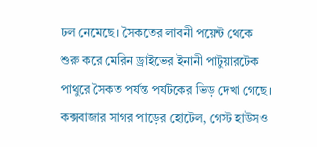ঢল নেমেছে। সৈকতের লাবনী পয়েন্ট থেকে শুরু করে মেরিন ড্রাইভের ইনানী পাটুয়ারটেক পাথুরে সৈকত পর্যন্ত পর্যটকের ভিড় দেখা গেছে। কক্সবাজার সাগর পাড়ের হোটেল, গেস্ট হাউসও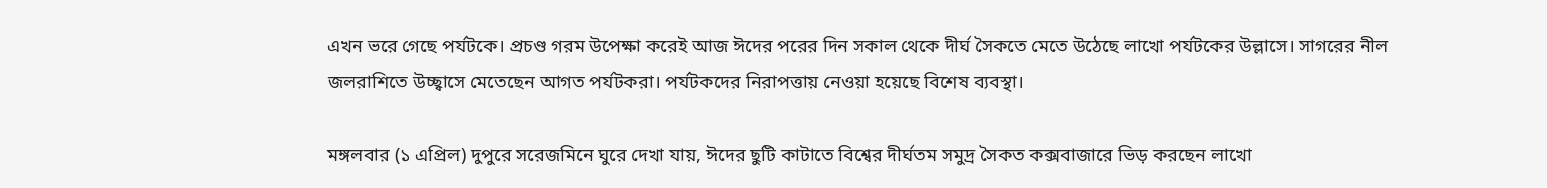এখন ভরে গেছে পর্যটকে। প্রচণ্ড গরম উপেক্ষা করেই আজ ঈদের পরের দিন সকাল থেকে দীর্ঘ সৈকতে মেতে উঠেছে লাখো পর্যটকের উল্লাসে। সাগরের নীল জলরাশিতে উচ্ছ্বাসে মেতেছেন আগত পর্যটকরা। পর্যটকদের নিরাপত্তায় নেওয়া হয়েছে বিশেষ ব্যবস্থা।

মঙ্গলবার (১ এপ্রিল) দুপুরে সরেজমিনে ঘুরে দেখা যায়, ঈদের ছুটি কাটাতে বিশ্বের দীর্ঘতম সমুদ্র সৈকত কক্সবাজারে ভিড় করছেন লাখো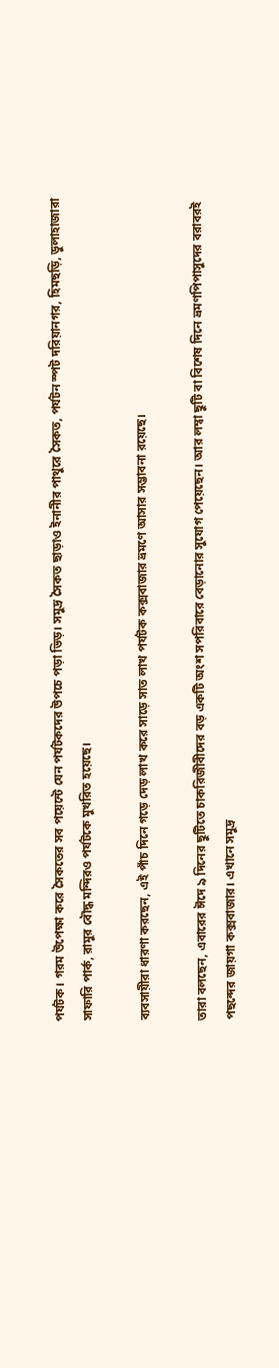পর্যটক। গরম উপেক্ষা করে সৈকতের সব পয়েন্টে যেন পর্যটকদের উপচে পড়া ভিড়। সমুদ্র সৈকত ছাড়াও ইনানীর পাথুরে সৈকত, পর্যটন স্পট দরিয়ানগর, হিমছড়ি, ডুলাহাজারা সাফারি পার্ক, রামুর বৌদ্ধ মন্দিরও পর্যটকে মুখরিত হয়েছে।

ব্যবসায়ীরা ধারণা করছেন, এই পাঁচ দিনে গড়ে দেড় লাখ করে সাড়ে সাত লাখ পর্যটক কক্সবাজার ভ্রমণে আসার সম্ভাবনা রয়েছে।

তারা বলছেন, এবারের ঈদে ৯ দিনের ছুটিতে চাকরিজীবীদের বড় একটি অংশ সপরিবারে বেড়ানোর সুযোগ পেয়েছেন। আর লম্বা ছুটি বা বিশেষ দিনে ভ্রমণপিপাসুদের বরাবরই পছন্দের জায়গা কক্সবাজার। এখানে সমুদ্র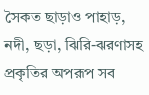সৈকত ছাড়াও পাহাড়, নদী, ছড়া, ঝিরি-ঝরণাসহ প্রকৃতির অপরূপ সব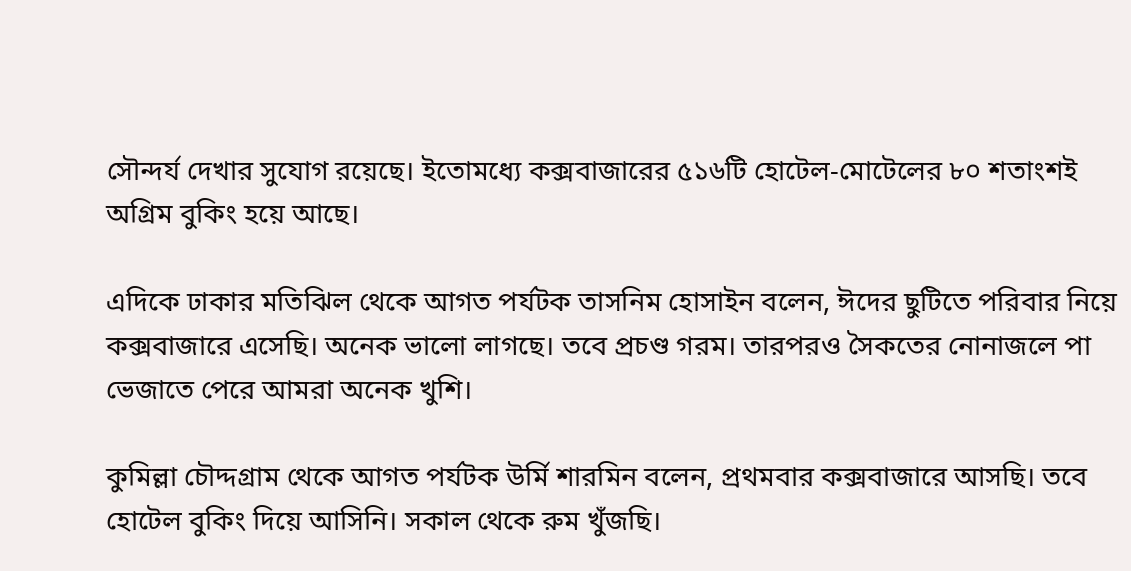সৌন্দর্য দেখার সুযোগ রয়েছে। ইতোমধ্যে কক্সবাজারের ৫১৬টি হোটেল-মোটেলের ৮০ শতাংশই অগ্রিম বুকিং হয়ে আছে।

এদিকে ঢাকার মতিঝিল থেকে আগত পর্যটক তাসনিম হোসাইন বলেন, ঈদের ছুটিতে পরিবার নিয়ে কক্সবাজারে এসেছি। অনেক ভালো লাগছে। তবে প্রচণ্ড গরম। তারপরও সৈকতের নোনাজলে পা ভেজাতে পেরে আমরা অনেক খুশি।

কুমিল্লা চৌদ্দগ্রাম থেকে আগত পর্যটক উর্মি শারমিন বলেন, প্রথমবার কক্সবাজারে আসছি। তবে হোটেল বুকিং দিয়ে আসিনি। সকাল থেকে রুম খুঁজছি।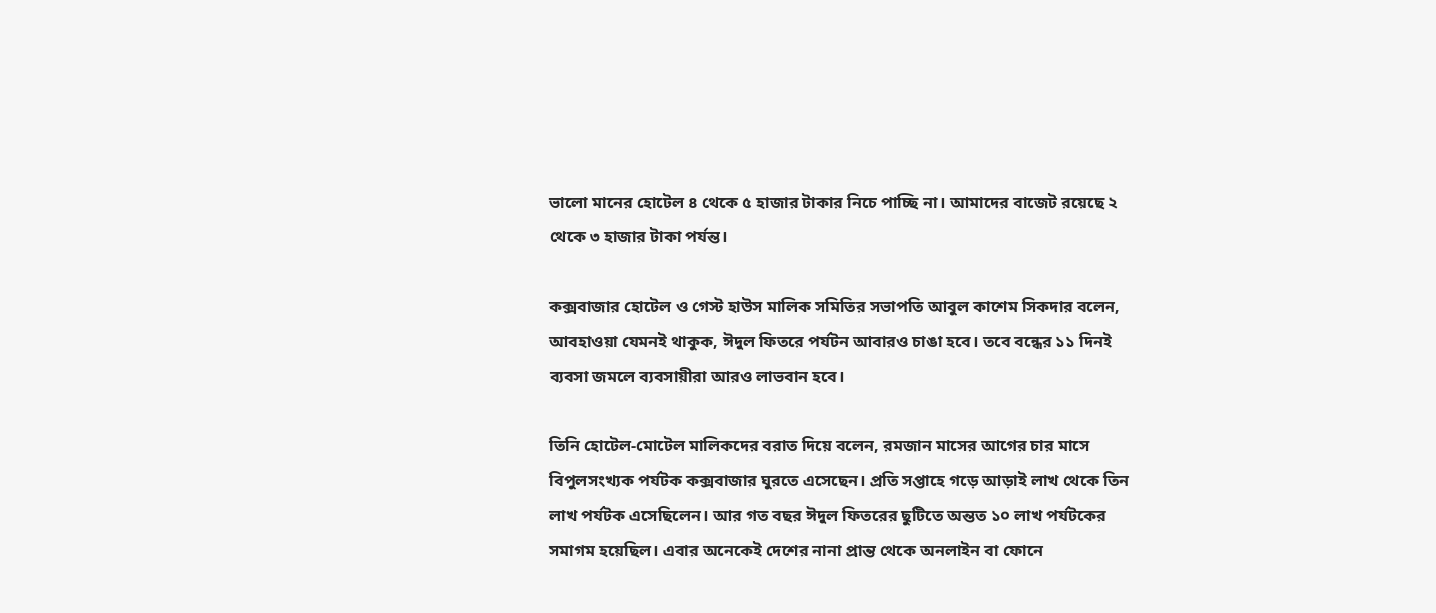ভালো মানের হোটেল ৪ থেকে ৫ হাজার টাকার নিচে পাচ্ছি না। আমাদের বাজেট রয়েছে ২ থেকে ৩ হাজার টাকা পর্যন্ত।

কক্সবাজার হোটেল ও গেস্ট হাউস মালিক সমিতির সভাপতি আবুল কাশেম সিকদার বলেন, আবহাওয়া যেমনই থাকুক, ঈদুল ফিতরে পর্যটন আবারও চাঙা হবে। তবে বন্ধের ১১ দিনই ব্যবসা জমলে ব্যবসায়ীরা আরও লাভবান হবে।

তিনি হোটেল-মোটেল মালিকদের বরাত দিয়ে বলেন, রমজান মাসের আগের চার মাসে বিপুলসংখ্যক পর্যটক কক্সবাজার ঘুরতে এসেছেন। প্রতি সপ্তাহে গড়ে আড়াই লাখ থেকে তিন লাখ পর্যটক এসেছিলেন। আর গত বছর ঈদুল ফিতরের ছুটিতে অন্তত ১০ লাখ পর্যটকের সমাগম হয়েছিল। এবার অনেকেই দেশের নানা প্রান্ত থেকে অনলাইন বা ফোনে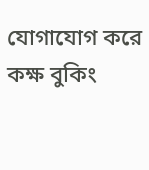যোগাযোগ করে কক্ষ বুকিং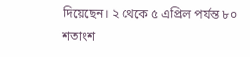দিয়েছেন। ২ থেকে ৫ এপ্রিল পর্যন্ত ৮০ শতাংশ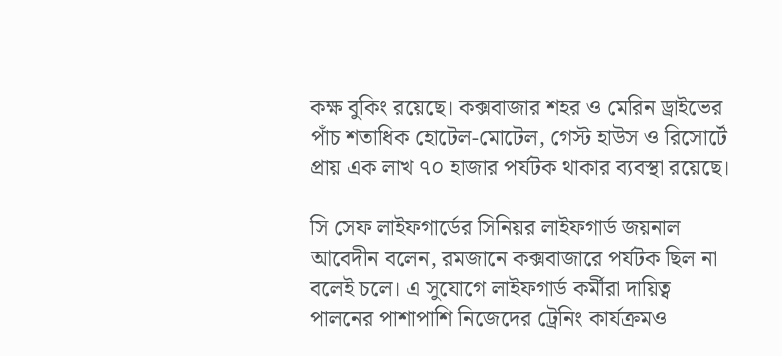কক্ষ বুকিং রয়েছে। কক্সবাজার শহর ও মেরিন ড্রাইভের পাঁচ শতাধিক হোটেল-মোটেল, গেস্ট হাউস ও রিসোর্টে প্রায় এক লাখ ৭০ হাজার পর্যটক থাকার ব্যবস্থা রয়েছে।

সি সেফ লাইফগার্ডের সিনিয়র লাইফগার্ড জয়নাল আবেদীন বলেন, রমজানে কক্সবাজারে পর্যটক ছিল না বলেই চলে। এ সুযোগে লাইফগার্ড কর্মীরা দায়িত্ব পালনের পাশাপাশি নিজেদের ট্রেনিং কার্যক্রমও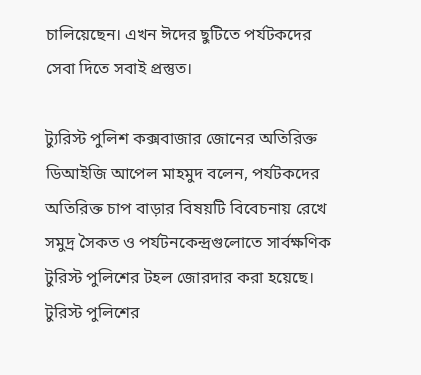চালিয়েছেন। এখন ঈদের ছুটিতে পর্যটকদের সেবা দিতে সবাই প্রস্তুত।

ট্যুরিস্ট পুলিশ কক্সবাজার জোনের অতিরিক্ত ডিআইজি আপেল মাহমুদ বলেন, পর্যটকদের অতিরিক্ত চাপ বাড়ার বিষয়টি বিবেচনায় রেখে সমুদ্র সৈকত ও পর্যটনকেন্দ্রগুলোতে সার্বক্ষণিক টুরিস্ট পুলিশের টহল জোরদার করা হয়েছে। টুরিস্ট পুলিশের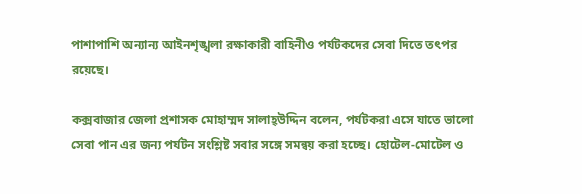পাশাপাশি অন্যান্য আইনশৃঙ্খলা রক্ষাকারী বাহিনীও পর্যটকদের সেবা দিতে তৎপর রয়েছে।

কক্সবাজার জেলা প্রশাসক মোহাম্মদ সালাহ্উদ্দিন বলেন, পর্যটকরা এসে যাতে ভালো সেবা পান এর জন্য পর্যটন সংশ্লিষ্ট সবার সঙ্গে সমন্বয় করা হচ্ছে। হোটেল-মোটেল ও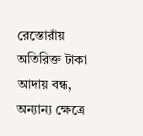রেস্তোরাঁয় অতিরিক্ত টাকা আদায় বন্ধ, অন্যান্য ক্ষেত্রে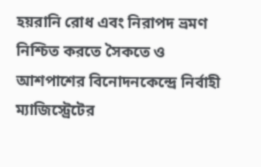হয়রানি রোধ এবং নিরাপদ ভ্রমণ নিশ্চিত করতে সৈকতে ও আশপাশের বিনোদনকেন্দ্রে নির্বাহী ম্যাজিস্ট্রেটের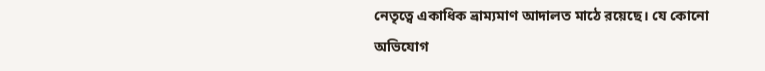নেতৃত্বে একাধিক ভ্রাম্যমাণ আদালত মাঠে রয়েছে। যে কোনো অভিযোগ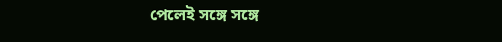পেলেই সঙ্গে সঙ্গে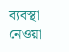ব্যবস্থা নেওয়া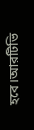হবে।আরটিভি